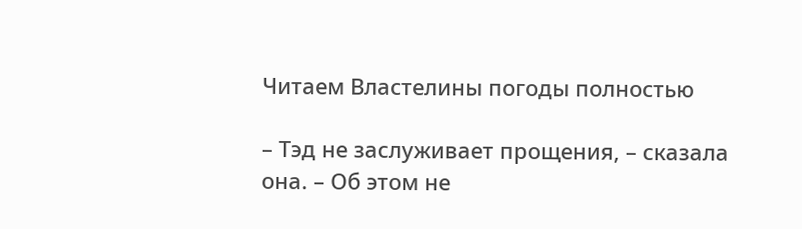Читаем Властелины погоды полностью

– Тэд не заслуживает прощения, – сказала она. – Об этом не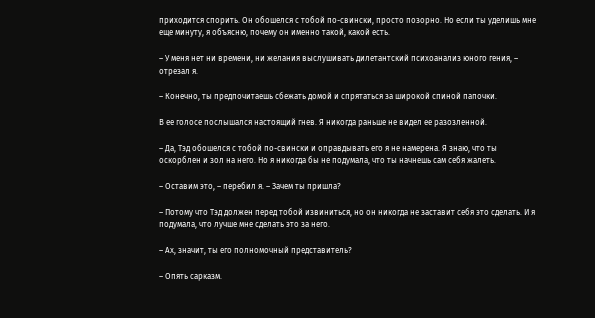приходится спорить. Он обошелся с тобой по-свински, просто позорно. Но если ты уделишь мне еще минуту, я объясню, почему он именно такой, какой есть.

– У меня нет ни времени, ни желания выслушивать дилетантский психоанализ юного гения, – отрезал я.

– Конечно, ты предпочитаешь сбежать домой и спрятаться за широкой спиной папочки.

В ее голосе послышался настоящий гнев. Я никогда раньше не видел ее разозленной.

– Да, Тэд обошелся с тобой по-свински и оправдывать его я не намерена. Я знаю, что ты оскорблен и зол на него. Но я никогда бы не подумала, что ты начнешь сам себя жалеть.

– Оставим это, – перебил я. – Зачем ты пришла?

– Потому что Тэд должен перед тобой извиниться, но он никогда не заставит себя это сделать. И я подумала, что лучше мне сделать это за него.

– Ах, значит, ты его полномочный представитель?

– Опять сарказм.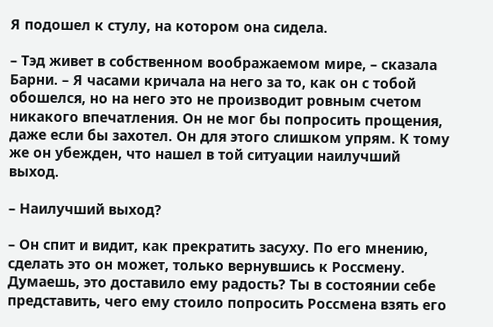Я подошел к стулу, на котором она сидела.

– Тэд живет в собственном воображаемом мире, – сказала Барни. – Я часами кричала на него за то, как он с тобой обошелся, но на него это не производит ровным счетом никакого впечатления. Он не мог бы попросить прощения, даже если бы захотел. Он для этого слишком упрям. К тому же он убежден, что нашел в той ситуации наилучший выход.

– Наилучший выход?

– Он спит и видит, как прекратить засуху. По его мнению, сделать это он может, только вернувшись к Россмену. Думаешь, это доставило ему радость? Ты в состоянии себе представить, чего ему стоило попросить Россмена взять его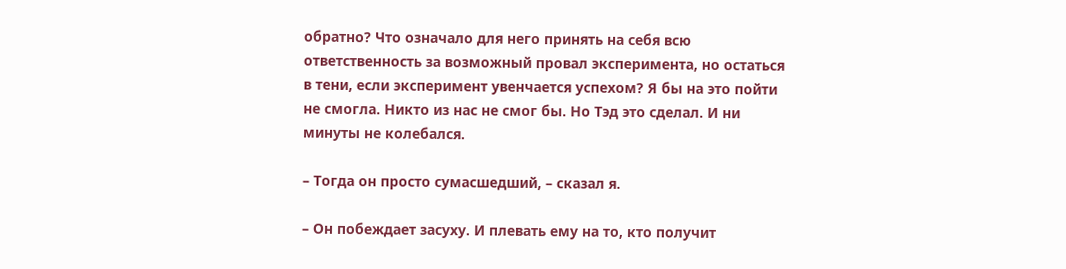обратно? Что означало для него принять на себя всю ответственность за возможный провал эксперимента, но остаться в тени, если эксперимент увенчается успехом? Я бы на это пойти не смогла. Никто из нас не смог бы. Но Тэд это сделал. И ни минуты не колебался.

– Тогда он просто сумасшедший, – сказал я.

– Он побеждает засуху. И плевать ему на то, кто получит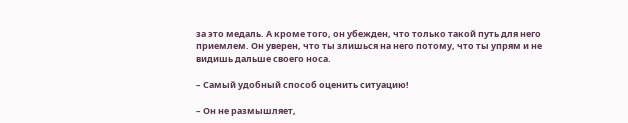за это медаль. А кроме того, он убежден, что только такой путь для него приемлем. Он уверен, что ты злишься на него потому, что ты упрям и не видишь дальше своего носа.

– Самый удобный способ оценить ситуацию!

– Он не размышляет,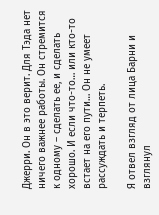Джерри. Он в это верит. Для Тэда нет ничего важнее работы. Он стремится к одному – сделать ее, и сделать хорошо. И если что-то… или кто-то встает на его пути… Он не умеет рассуждать и терпеть.

Я отвел взгляд от лица Барни и взглянул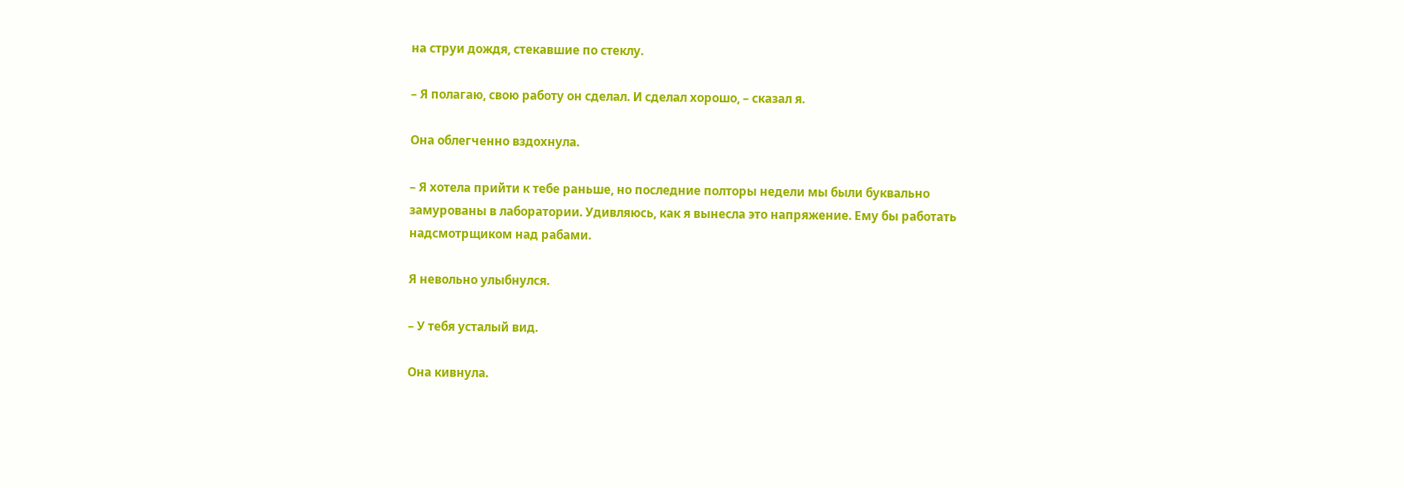на струи дождя, стекавшие по стеклу.

– Я полагаю, свою работу он сделал. И сделал хорошо, – сказал я.

Она облегченно вздохнула.

– Я хотела прийти к тебе раньше, но последние полторы недели мы были буквально замурованы в лаборатории. Удивляюсь, как я вынесла это напряжение. Ему бы работать надсмотрщиком над рабами.

Я невольно улыбнулся.

– У тебя усталый вид.

Она кивнула.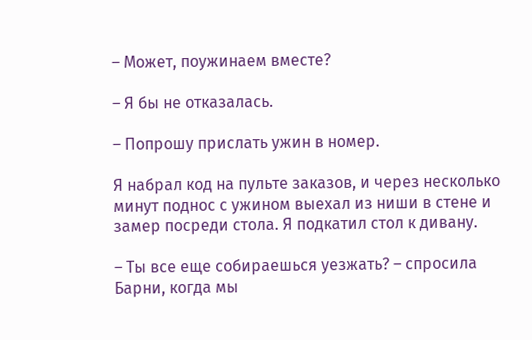– Может, поужинаем вместе?

– Я бы не отказалась.

– Попрошу прислать ужин в номер.

Я набрал код на пульте заказов, и через несколько минут поднос с ужином выехал из ниши в стене и замер посреди стола. Я подкатил стол к дивану.

– Ты все еще собираешься уезжать? – спросила Барни, когда мы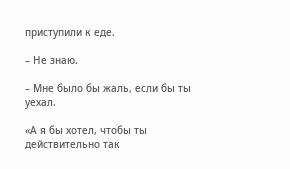приступили к еде.

– Не знаю.

– Мне было бы жаль, если бы ты уехал.

«А я бы хотел, чтобы ты действительно так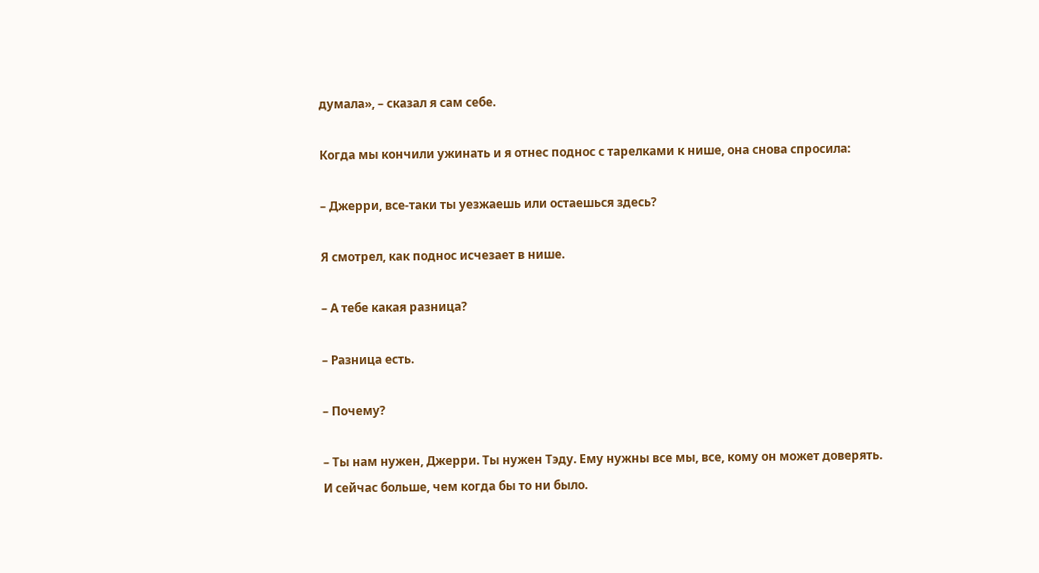думала», – сказал я сам себе.

Когда мы кончили ужинать и я отнес поднос с тарелками к нише, она снова спросила:

– Джерри, все-таки ты уезжаешь или остаешься здесь?

Я смотрел, как поднос исчезает в нише.

– А тебе какая разница?

– Разница есть.

– Почему?

– Ты нам нужен, Джерри. Ты нужен Тэду. Ему нужны все мы, все, кому он может доверять. И сейчас больше, чем когда бы то ни было.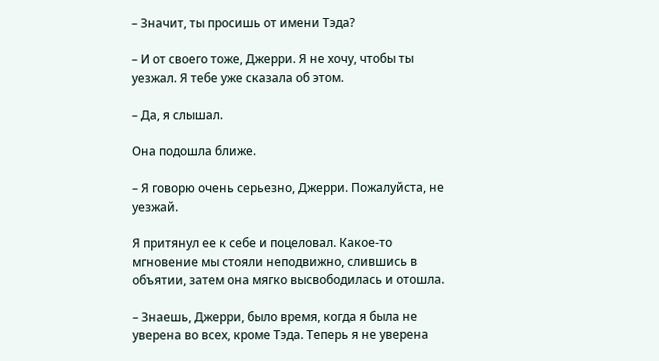– Значит, ты просишь от имени Тэда?

– И от своего тоже, Джерри. Я не хочу, чтобы ты уезжал. Я тебе уже сказала об этом.

– Да, я слышал.

Она подошла ближе.

– Я говорю очень серьезно, Джерри. Пожалуйста, не уезжай.

Я притянул ее к себе и поцеловал. Какое-то мгновение мы стояли неподвижно, слившись в объятии, затем она мягко высвободилась и отошла.

– Знаешь, Джерри, было время, когда я была не уверена во всех, кроме Тэда. Теперь я не уверена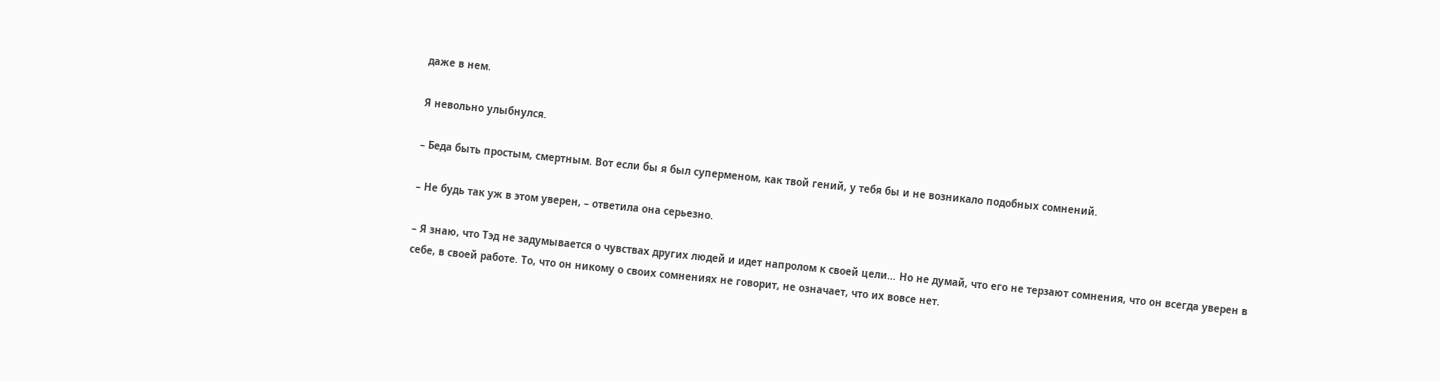даже в нем.

Я невольно улыбнулся.

– Беда быть простым, смертным. Вот если бы я был суперменом, как твой гений, у тебя бы и не возникало подобных сомнений.

– Не будь так уж в этом уверен, – ответила она серьезно.

– Я знаю, что Тэд не задумывается о чувствах других людей и идет напролом к своей цели… Но не думай, что его не терзают сомнения, что он всегда уверен в себе, в своей работе. То, что он никому о своих сомнениях не говорит, не означает, что их вовсе нет.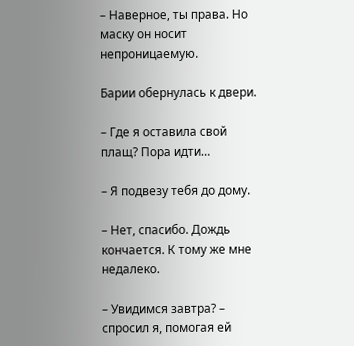– Наверное, ты права. Но маску он носит непроницаемую.

Барии обернулась к двери.

– Где я оставила свой плащ? Пора идти…

– Я подвезу тебя до дому.

– Нет, спасибо. Дождь кончается. К тому же мне недалеко.

– Увидимся завтра? – спросил я, помогая ей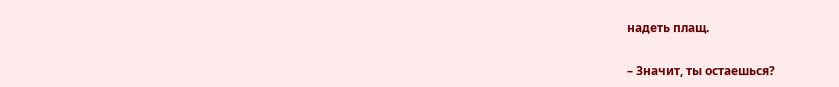надеть плащ.

– Значит, ты остаешься?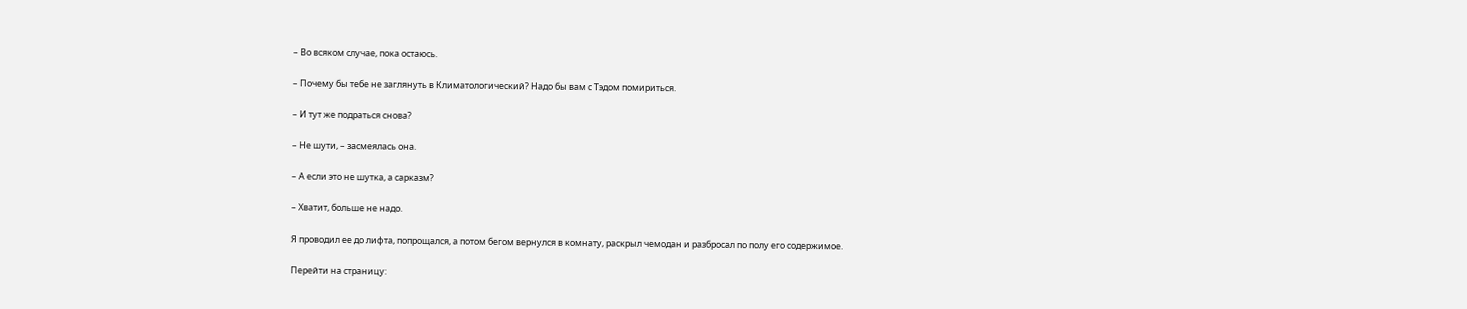– Во всяком случае, пока остаюсь.

– Почему бы тебе не заглянуть в Климатологический? Надо бы вам с Тэдом помириться.

– И тут же подраться снова?

– Не шути, – засмеялась она.

– А если это не шутка, а сарказм?

– Хватит, больше не надо.

Я проводил ее до лифта, попрощался, а потом бегом вернулся в комнату, раскрыл чемодан и разбросал по полу его содержимое.

Перейти на страницу: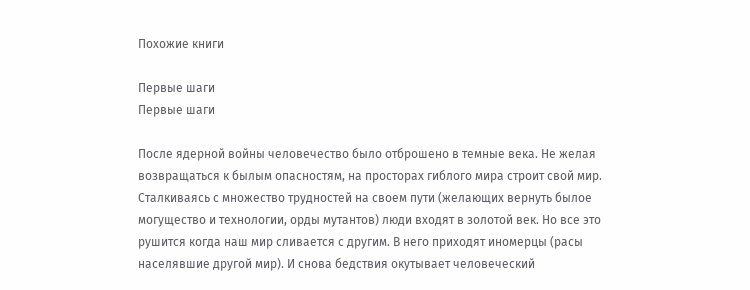Похожие книги

Первые шаги
Первые шаги

После ядерной войны человечество было отброшено в темные века. Не желая возвращаться к былым опасностям, на просторах гиблого мира строит свой мир. Сталкиваясь с множество трудностей на своем пути (желающих вернуть былое могущество и технологии, орды мутантов) люди входят в золотой век. Но все это рушится когда наш мир сливается с другим. В него приходят иномерцы (расы населявшие другой мир). И снова бедствия окутывает человеческий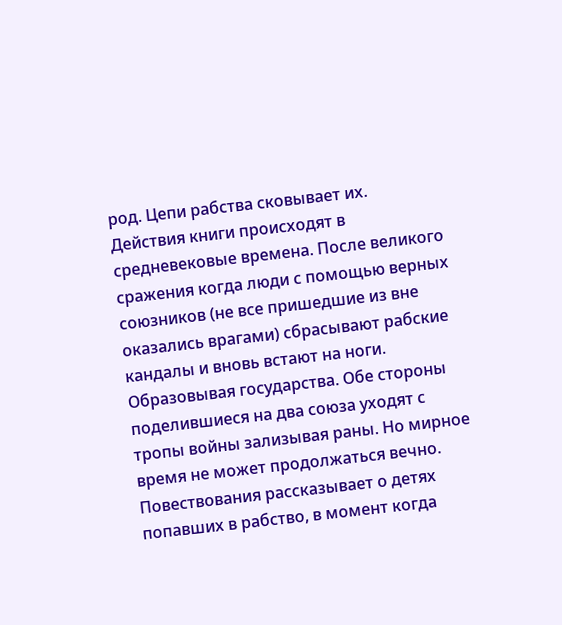род. Цепи рабства сковывает их. Действия книги происходят в средневековые времена. После великого сражения когда люди с помощью верных союзников (не все пришедшие из вне оказались врагами) сбрасывают рабские кандалы и вновь встают на ноги. Образовывая государства. Обе стороны поделившиеся на два союза уходят с тропы войны зализывая раны. Но мирное время не может продолжаться вечно. Повествования рассказывает о детях попавших в рабство, в момент когда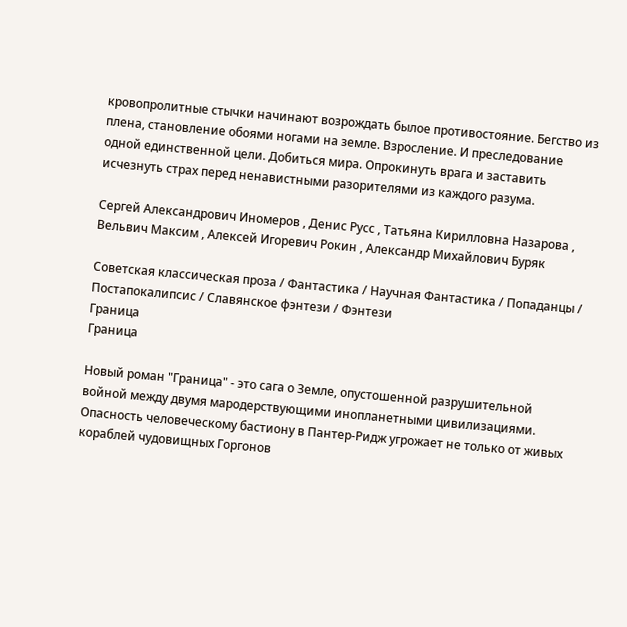кровопролитные стычки начинают возрождать былое противостояние. Бегство из плена, становление обоями ногами на земле. Взросление. И преследование одной единственной цели. Добиться мира. Опрокинуть врага и заставить исчезнуть страх перед ненавистными разорителями из каждого разума.

Сергей Александрович Иномеров , Денис Русс , Татьяна Кирилловна Назарова , Вельвич Максим , Алексей Игоревич Рокин , Александр Михайлович Буряк

Советская классическая проза / Фантастика / Научная Фантастика / Попаданцы / Постапокалипсис / Славянское фэнтези / Фэнтези
Граница
Граница

Новый роман "Граница" - это сага о Земле, опустошенной разрушительной войной между двумя мародерствующими инопланетными цивилизациями. Опасность человеческому бастиону в Пантер-Ридж угрожает не только от живых кораблей чудовищных Горгонов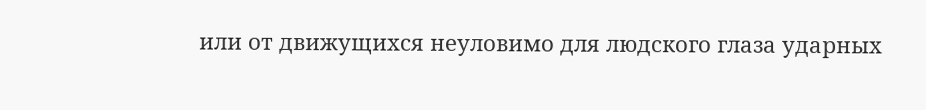или от движущихся неуловимо для людского глаза ударных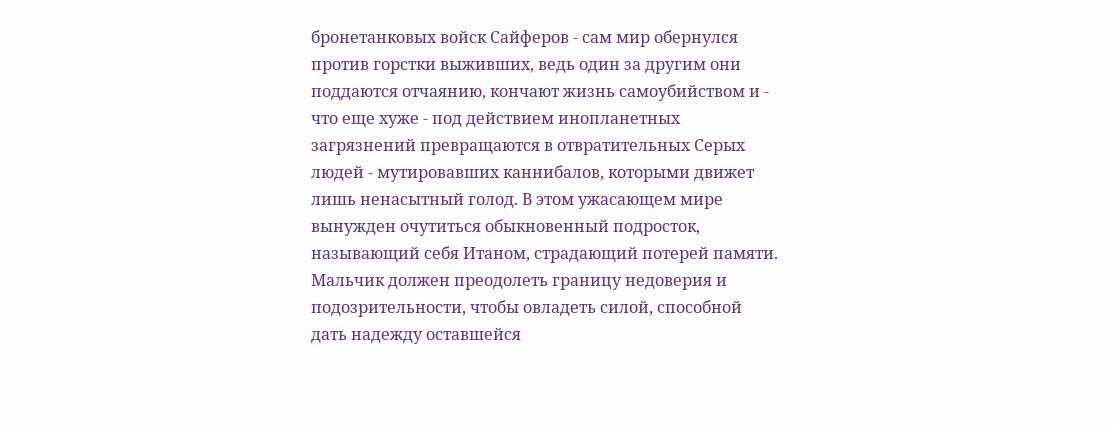бронетанковых войск Сайферов - сам мир обернулся против горстки выживших, ведь один за другим они поддаются отчаянию, кончают жизнь самоубийством и - что еще хуже - под действием инопланетных загрязнений превращаются в отвратительных Серых людей - мутировавших каннибалов, которыми движет лишь ненасытный голод. В этом ужасающем мире вынужден очутиться обыкновенный подросток, называющий себя Итаном, страдающий потерей памяти. Мальчик должен преодолеть границу недоверия и подозрительности, чтобы овладеть силой, способной дать надежду оставшейся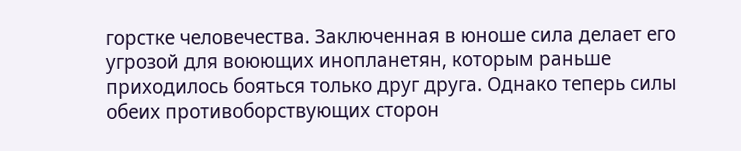горстке человечества. Заключенная в юноше сила делает его угрозой для воюющих инопланетян, которым раньше приходилось бояться только друг друга. Однако теперь силы обеих противоборствующих сторон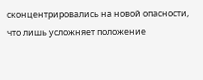сконцентрировались на новой опасности, что лишь усложняет положение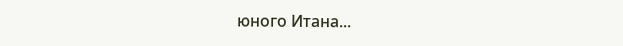юного Итана...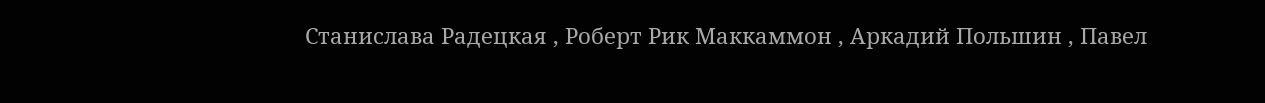Станислава Радецкая , Роберт Рик Маккаммон , Аркадий Польшин , Павел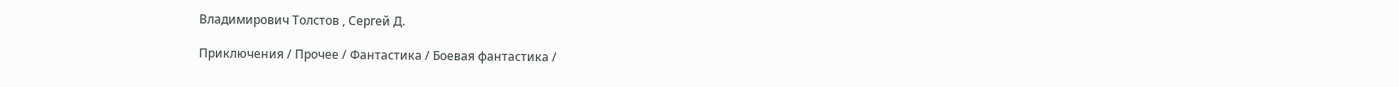Владимирович Толстов , Сергей Д.

Приключения / Прочее / Фантастика / Боевая фантастика /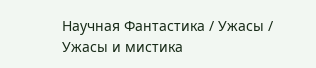Научная Фантастика / Ужасы / Ужасы и мистика